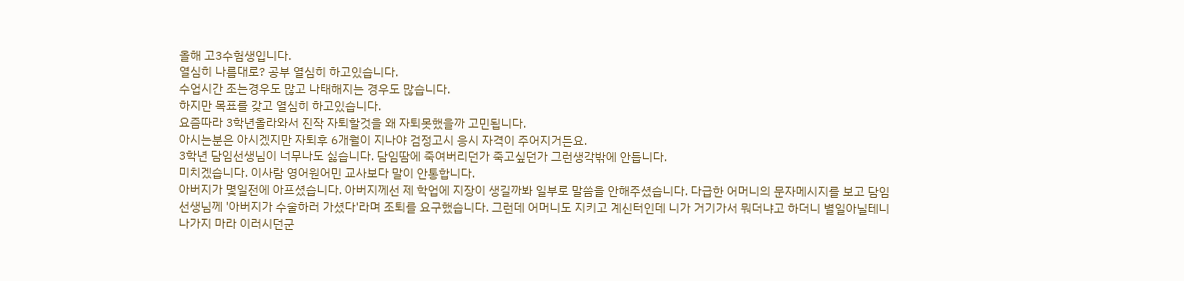올해 고3수험생입니다.
열심히 나름대로? 공부 열심히 하고있습니다.
수업시간 조는경우도 많고 나태해지는 경우도 많습니다.
하지만 목표를 갖고 열심히 하고있습니다.
요즘따라 3학년올라와서 진작 자퇴할것을 왜 자퇴못했을까 고민됩니다.
아시는분은 아시겠지만 자퇴후 6개월이 지나야 검정고시 응시 자격이 주어지거든요.
3학년 담임선생님이 너무나도 싫습니다. 담임땀에 죽여버리던가 죽고싶던가 그런생각밖에 안듭니다.
미치겠습니다. 이사람 영어원어민 교사보다 말이 안통합니다.
아버지가 몇일전에 아프셨습니다. 아버지께선 제 학업에 지장이 생길까봐 일부로 말씀을 안해주셨습니다. 다급한 어머니의 문자메시지를 보고 담임선생님께 '아버지가 수술하러 가셨다'라며 조퇴를 요구했습니다. 그런데 어머니도 지키고 계신터인데 니가 거기가서 뭐더냐고 하더니 별일아닐테니 나가지 마라 이러시던군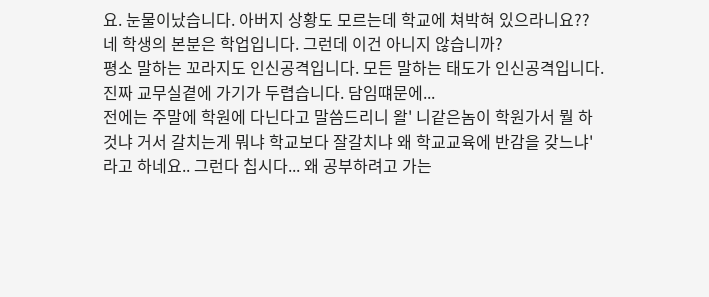요. 눈물이났습니다. 아버지 상황도 모르는데 학교에 쳐박혀 있으라니요??
네 학생의 본분은 학업입니다. 그런데 이건 아니지 않습니까?
평소 말하는 꼬라지도 인신공격입니다. 모든 말하는 태도가 인신공격입니다. 진짜 교무실곁에 가기가 두렵습니다. 담임떄문에...
전에는 주말에 학원에 다닌다고 말씀드리니 왈' 니같은놈이 학원가서 뭘 하것냐 거서 갈치는게 뭐냐 학교보다 잘갈치냐 왜 학교교육에 반감을 갖느냐'
라고 하네요.. 그런다 칩시다... 왜 공부하려고 가는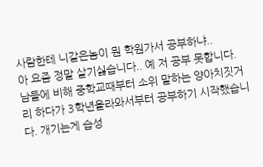사람한테 니같은놈이 뭔 학원가서 공부하냐..
아 요즘 정말 살기싫습니다.. 예 저 공부 못합니다. 남들에 비해 중학교때부터 소위 말하는 양아치짓거리 하다가 3학년올라와서부터 공부하기 시작했습니다. 개기는게 습성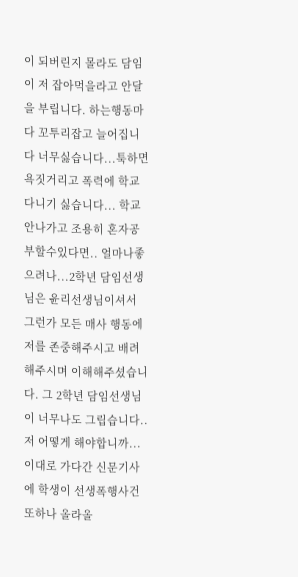이 되버린지 몰라도 담임이 저 잡아먹을라고 안달을 부립니다. 하는행동마다 꼬투리잡고 늘어집니다 너무싫습니다...툭하면 욕짓거리고 폭력에 학교다니기 싫습니다... 학교안나가고 조용히 혼자공부할수있다면.. 얼마나좋으려나...2학년 담임선생님은 윤리선생님이셔서 그런가 모든 매사 행동에 저를 존중해주시고 배려해주시며 이해해주셨습니다. 그 2학년 담임선생님이 너무나도 그립습니다..
저 어떻게 해야합니까... 이대로 가다간 신문기사에 학생이 선생폭행사건 또하나 올라올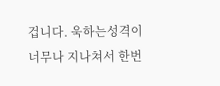겁니다. 욱하는성격이 너무나 지나쳐서 한번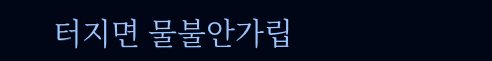터지면 물불안가립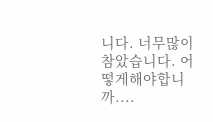니다. 너무많이참았습니다. 어떻게해야합니까....